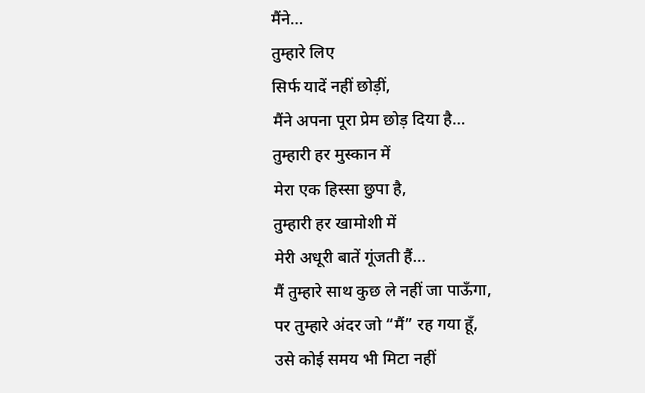मैंने…
तुम्हारे लिए
सिर्फ यादें नहीं छोड़ीं,
मैंने अपना पूरा प्रेम छोड़ दिया है…
तुम्हारी हर मुस्कान में
मेरा एक हिस्सा छुपा है,
तुम्हारी हर खामोशी में
मेरी अधूरी बातें गूंजती हैं…
मैं तुम्हारे साथ कुछ ले नहीं जा पाऊँगा,
पर तुम्हारे अंदर जो “मैं” रह गया हूँ,
उसे कोई समय भी मिटा नहीं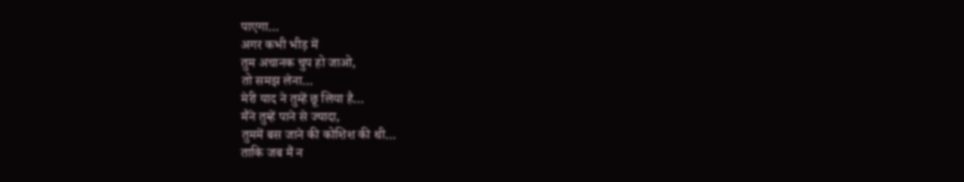पाएगा…
अगर कभी भीड़ में
तुम अचानक चुप हो जाओ,
तो समझ लेना…
मेरी याद ने तुम्हें छू लिया है…
मैंने तुम्हें पाने से ज्यादा,
तुममें बस जाने की कोशिश की थी…
ताकि जब मैं न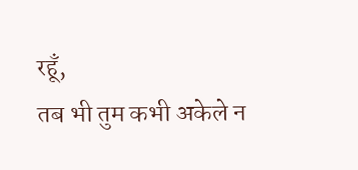रहूँ,
तब भी तुम कभी अकेले न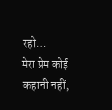रहो…
मेरा प्रेम कोई कहानी नहीं,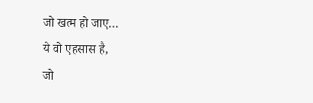जो खत्म हो जाए…
ये वो एहसास है,
जो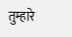तुम्हारे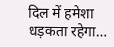दिल में हमेशा धड़कता रहेगा…